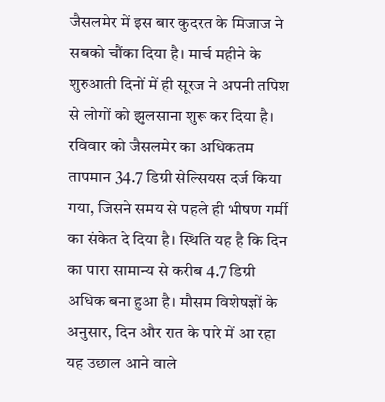जैसलमेर में इस बार कुदरत के मिजाज ने सबको चौंका दिया है। मार्च महीने के शुरुआती दिनों में ही सूरज ने अपनी तपिश से लोगों को झुलसाना शुरू कर दिया है। रविवार को जैसलमेर का अधिकतम तापमान 34.7 डिग्री सेल्सियस दर्ज किया गया, जिसने समय से पहले ही भीषण गर्मी का संकेत दे दिया है। स्थिति यह है कि दिन का पारा सामान्य से करीब 4.7 डिग्री अधिक बना हुआ है। मौसम विशेषज्ञों के अनुसार, दिन और रात के पारे में आ रहा यह उछाल आने वाले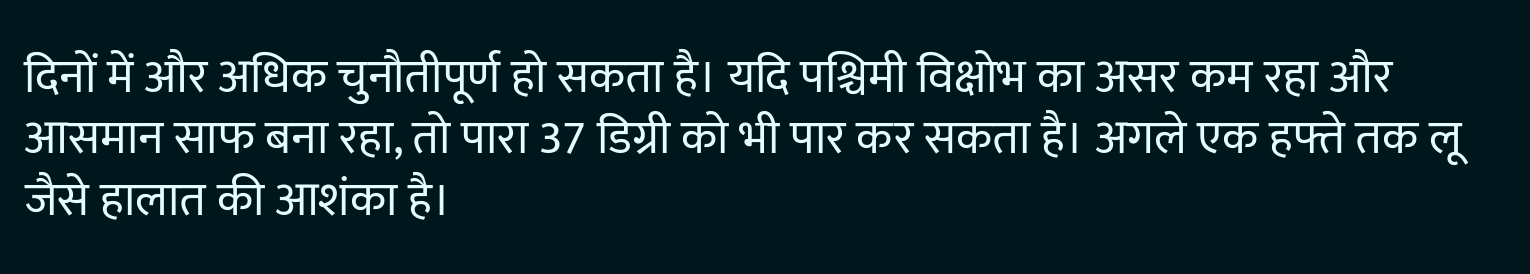दिनों में और अधिक चुनौतीपूर्ण हो सकता है। यदि पश्चिमी विक्षोभ का असर कम रहा और आसमान साफ बना रहा, तो पारा 37 डिग्री को भी पार कर सकता है। अगले एक हफ्ते तक लू जैसे हालात की आशंका है।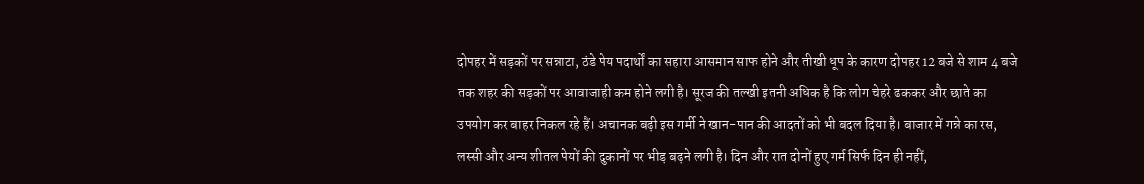दोपहर में सड़कों पर सन्नाटा, ठंडे पेय पदार्थों का सहारा आसमान साफ होने और तीखी धूप के कारण दोपहर 12 बजे से शाम 4 बजे तक शहर की सड़कों पर आवाजाही कम होने लगी है। सूरज की तल्खी इतनी अधिक है कि लोग चेहरे ढककर और छाते का उपयोग कर बाहर निकल रहे हैं। अचानक बढ़ी इस गर्मी ने खान-पान की आदतों को भी बदल दिया है। बाजार में गन्ने का रस, लस्सी और अन्य शीतल पेयों की दुकानों पर भीड़ बढ़ने लगी है। दिन और रात दोनों हुए गर्म सिर्फ दिन ही नहीं,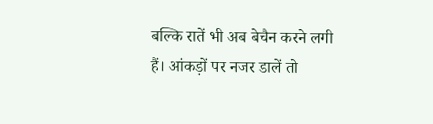बल्कि रातें भी अब बेचैन करने लगी हैं। आंकड़ों पर नजर डालें तो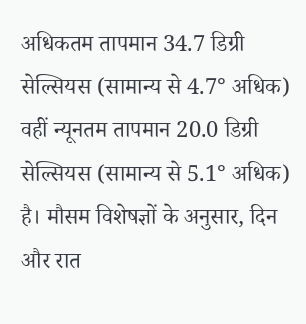अधिकतम तापमान 34.7 डिग्री सेल्सियस (सामान्य से 4.7° अधिक) वहीं न्यूनतम तापमान 20.0 डिग्री सेल्सियस (सामान्य से 5.1° अधिक) है। मौसम विशेषज्ञों के अनुसार, दिन और रात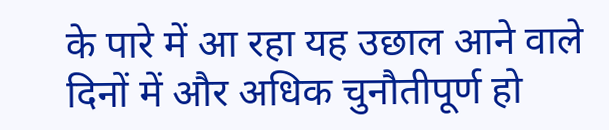के पारे में आ रहा यह उछाल आने वाले दिनों में और अधिक चुनौतीपूर्ण हो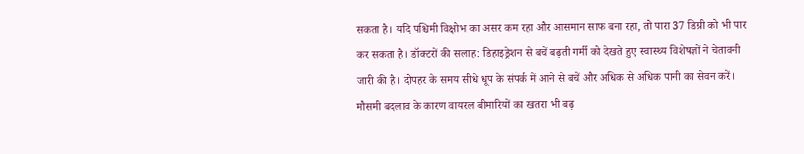सकता है। यदि पश्चिमी विक्षोभ का असर कम रहा और आसमान साफ बना रहा, तो पारा 37 डिग्री को भी पार कर सकता है। डॉक्टरों की सलाह: डिहाइड्रेशन से बचें बढ़ती गर्मी को देखते हुए स्वास्थ्य विशेषज्ञों ने चेतावनी जारी की है। दोपहर के समय सीधे धूप के संपर्क में आने से बचें और अधिक से अधिक पानी का सेवन करें। मौसमी बदलाव के कारण वायरल बीमारियों का खतरा भी बढ़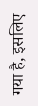गया है, इसलिए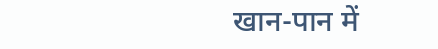खान-पान में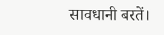सावधानी बरतें।